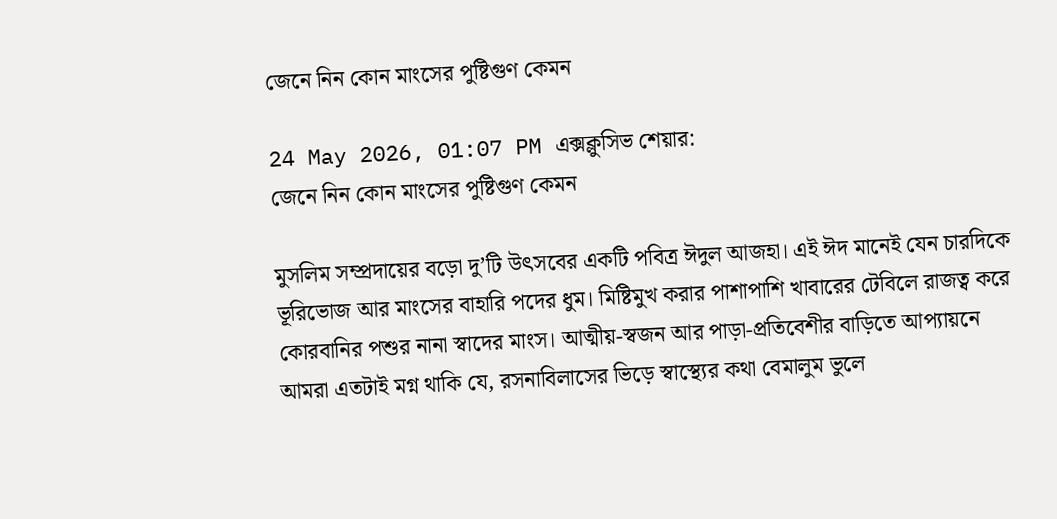জেনে নিন কোন মাংসের পুষ্টিগুণ কেমন

24 May 2026, 01:07 PM এক্সক্লুসিভ শেয়ার:
জেনে নিন কোন মাংসের পুষ্টিগুণ কেমন

মুসলিম সম্প্রদায়ের বড়ো দু’টি উৎসবের একটি পবিত্র ঈদুল আজহা। এই ঈদ মানেই যেন চারদিকে ভূরিভোজ আর মাংসের বাহারি পদের ধুম। মিষ্টিমুখ করার পাশাপাশি খাবারের টেবিলে রাজত্ব করে কোরবানির পশুর নানা স্বাদের মাংস। আত্মীয়-স্বজন আর পাড়া-প্রতিবেশীর বাড়িতে আপ্যায়নে আমরা এতটাই মগ্ন থাকি যে, রসনাবিলাসের ভিড়ে স্বাস্থ্যের কথা বেমালুম ভুলে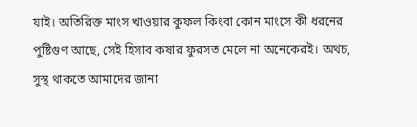যাই। অতিরিক্ত মাংস খাওয়ার কুফল কিংবা কোন মাংসে কী ধরনের পুষ্টিগুণ আছে, সেই হিসাব কষার ফুরসত মেলে না অনেকেরই। অথচ, সুস্থ থাকতে আমাদের জানা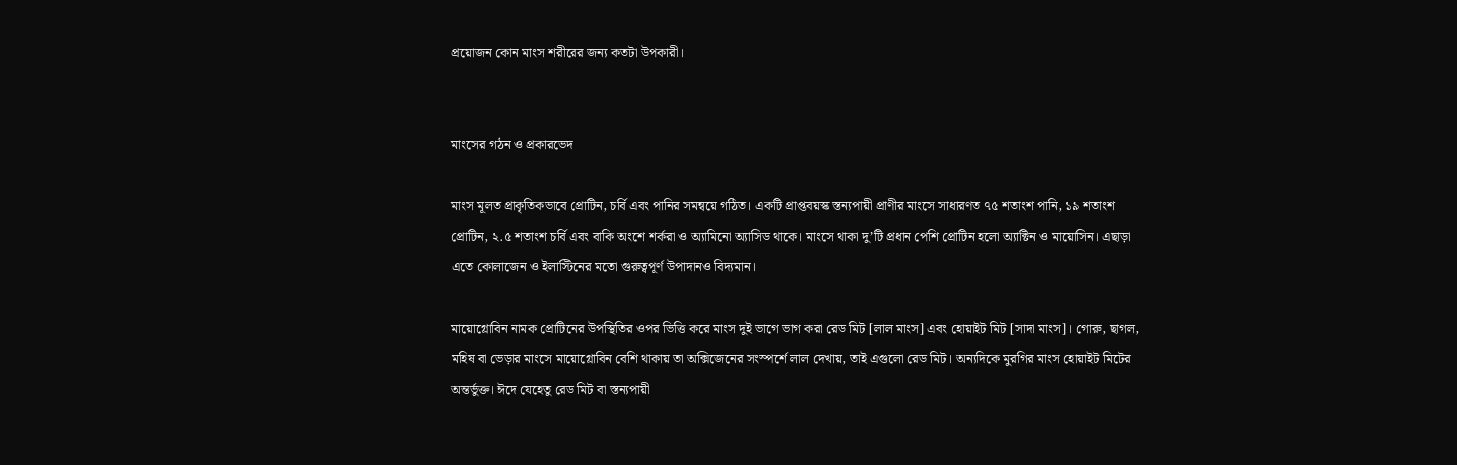প্রয়োজন কোন মাংস শরীরের জন্য কতটা উপকারী।


মাংসের গঠন ও প্রকারভেদ

মাংস মূলত প্রাকৃতিকভাবে প্রোটিন, চর্বি এবং পানির সমন্বয়ে গঠিত। একটি প্রাপ্তবয়স্ক স্তন্যপায়ী প্রাণীর মাংসে সাধারণত ৭৫ শতাংশ পানি, ১৯ শতাংশ প্রোটিন, ২.৫ শতাংশ চর্বি এবং বাকি অংশে শর্করা ও অ্যামিনো অ্যাসিড থাকে। মাংসে থাকা দু’টি প্রধান পেশি প্রোটিন হলো অ্যাক্টিন ও মায়োসিন। এছাড়া এতে কোলাজেন ও ইলাস্টিনের মতো গুরুত্বপূর্ণ উপাদানও বিদ্যমান।

মায়োগ্লোবিন নামক প্রোটিনের উপস্থিতির ওপর ভিত্তি করে মাংস দুই ভাগে ভাগ করা রেড মিট [লাল মাংস] এবং হোয়াইট মিট [সাদা মাংস]। গোরু, ছাগল, মহিষ বা ভেড়ার মাংসে মায়োগ্লোবিন বেশি থাকায় তা অক্সিজেনের সংস্পর্শে লাল দেখায়, তাই এগুলো রেড মিট। অন্যদিকে মুরগির মাংস হোয়াইট মিটের অন্তর্ভুক্ত। ঈদে যেহেতু রেড মিট বা স্তন্যপায়ী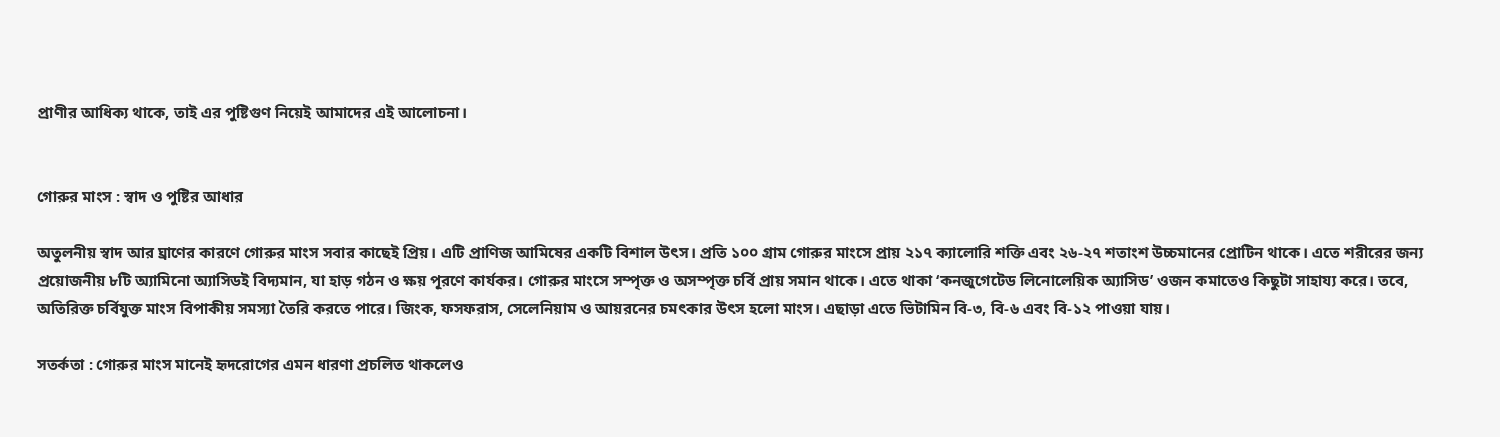প্রাণীর আধিক্য থাকে, তাই এর পুষ্টিগুণ নিয়েই আমাদের এই আলোচনা।


গোরুর মাংস : স্বাদ ও পুষ্টির আধার

অতুলনীয় স্বাদ আর ঘ্রাণের কারণে গোরুর মাংস সবার কাছেই প্রিয়। এটি প্রাণিজ আমিষের একটি বিশাল উৎস। প্রতি ১০০ গ্রাম গোরুর মাংসে প্রায় ২১৭ ক্যালোরি শক্তি এবং ২৬-২৭ শতাংশ উচ্চমানের প্রোটিন থাকে। এতে শরীরের জন্য প্রয়োজনীয় ৮টি অ্যামিনো অ্যাসিডই বিদ্যমান, যা হাড় গঠন ও ক্ষয় পূরণে কার্যকর। গোরুর মাংসে সম্পৃক্ত ও অসম্পৃক্ত চর্বি প্রায় সমান থাকে। এতে থাকা ‘কনজুগেটেড লিনোলেয়িক অ্যাসিড’ ওজন কমাতেও কিছুটা সাহায্য করে। তবে, অতিরিক্ত চর্বিযুক্ত মাংস বিপাকীয় সমস্যা তৈরি করতে পারে। জিংক, ফসফরাস, সেলেনিয়াম ও আয়রনের চমৎকার উৎস হলো মাংস। এছাড়া এতে ভিটামিন বি-৩, বি-৬ এবং বি-১২ পাওয়া যায়।

সতর্কতা : গোরুর মাংস মানেই হৃদরোগের এমন ধারণা প্রচলিত থাকলেও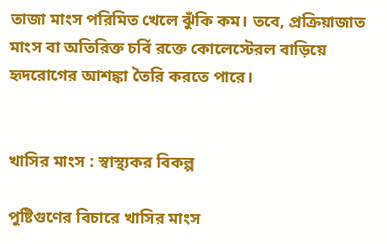তাজা মাংস পরিমিত খেলে ঝুঁকি কম। তবে, প্রক্রিয়াজাত মাংস বা অতিরিক্ত চর্বি রক্তে কোলেস্টেরল বাড়িয়ে হৃদরোগের আশঙ্কা তৈরি করতে পারে।


খাসির মাংস : স্বাস্থ্যকর বিকল্প

পুষ্টিগুণের বিচারে খাসির মাংস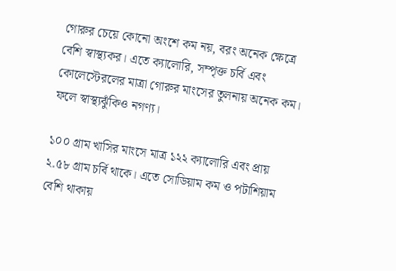গোরুর চেয়ে কোনো অংশে কম নয়, বরং অনেক ক্ষেত্রে বেশি স্বাস্থ্যকর। এতে ক্যালোরি, সম্পৃক্ত চর্বি এবং কোলেস্টেরলের মাত্রা গোরুর মাংসের তুলনায় অনেক কম। ফলে স্বাস্থ্যঝুঁকিও নগণ্য।

১০০ গ্রাম খাসির মাংসে মাত্র ১২২ ক্যালোরি এবং প্রায় ২.৫৮ গ্রাম চর্বি থাকে। এতে সোডিয়াম কম ও পটাশিয়াম বেশি থাকায়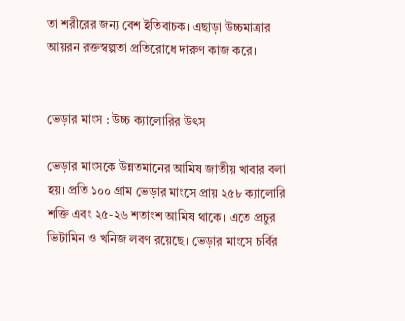তা শরীরের জন্য বেশ ইতিবাচক। এছাড়া উচ্চমাত্রার আয়রন রক্তস্বল্পতা প্রতিরোধে দারুণ কাজ করে।


ভেড়ার মাংস : উচ্চ ক্যালোরির উৎস

ভেড়ার মাংসকে উন্নতমানের আমিষ জাতীয় খাবার বলা হয়। প্রতি ১০০ গ্রাম ভেড়ার মাংসে প্রায় ২৫৮ ক্যালোরি শক্তি এবং ২৫-২৬ শতাংশ আমিষ থাকে। এতে প্রচুর ভিটামিন ও খনিজ লবণ রয়েছে। ভেড়ার মাংসে চর্বির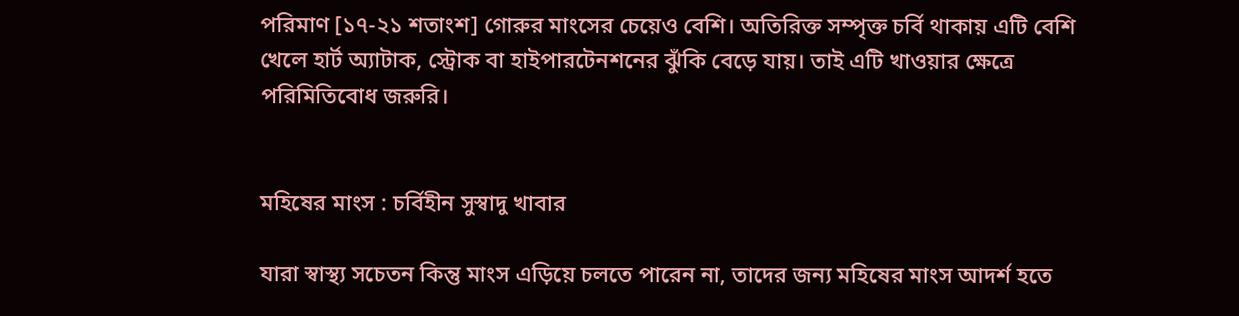পরিমাণ [১৭-২১ শতাংশ] গোরুর মাংসের চেয়েও বেশি। অতিরিক্ত সম্পৃক্ত চর্বি থাকায় এটি বেশি খেলে হার্ট অ্যাটাক, স্ট্রোক বা হাইপারটেনশনের ঝুঁকি বেড়ে যায়। তাই এটি খাওয়ার ক্ষেত্রে পরিমিতিবোধ জরুরি।


মহিষের মাংস : চর্বিহীন সুস্বাদু খাবার

যারা স্বাস্থ্য সচেতন কিন্তু মাংস এড়িয়ে চলতে পারেন না, তাদের জন্য মহিষের মাংস আদর্শ হতে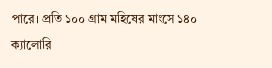পারে। প্রতি ১০০ গ্রাম মহিষের মাংসে ১৪০ ক্যালোরি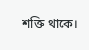শক্তি থাকে।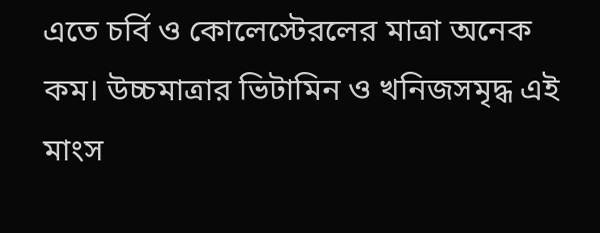এতে চর্বি ও কোলেস্টেরলের মাত্রা অনেক কম। উচ্চমাত্রার ভিটামিন ও খনিজসমৃদ্ধ এই মাংস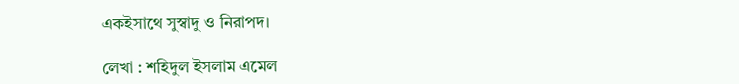একইসাথে সুস্বাদু ও নিরাপদ।

লেখা : শহিদুল ইসলাম এমেল